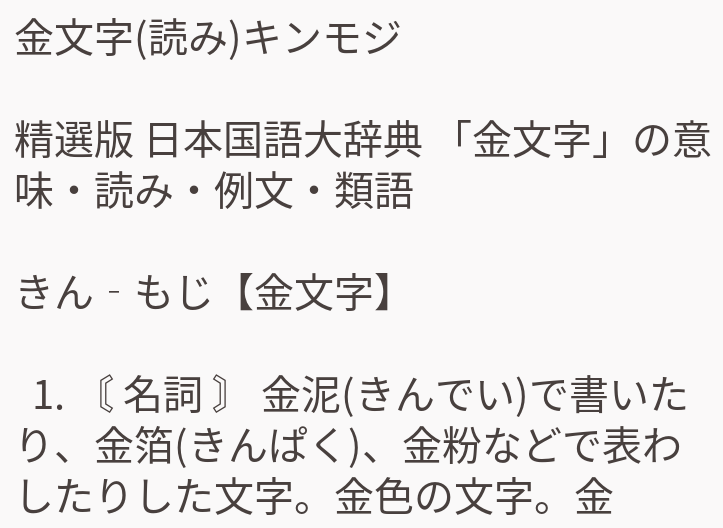金文字(読み)キンモジ

精選版 日本国語大辞典 「金文字」の意味・読み・例文・類語

きん‐もじ【金文字】

  1. 〘 名詞 〙 金泥(きんでい)で書いたり、金箔(きんぱく)、金粉などで表わしたりした文字。金色の文字。金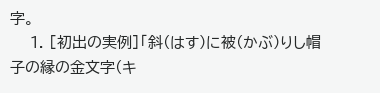字。
    1. [初出の実例]「斜(はす)に被(かぶ)りし帽子の縁の金文字(キ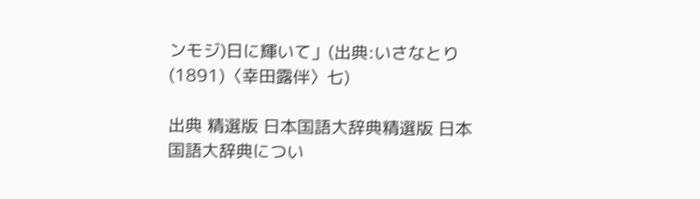ンモジ)日に輝いて」(出典:いさなとり(1891)〈幸田露伴〉七)

出典 精選版 日本国語大辞典精選版 日本国語大辞典につい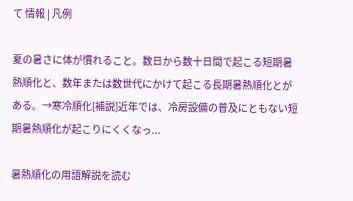て 情報 | 凡例

夏の暑さに体が慣れること。数日から数十日間で起こる短期暑熱順化と、数年または数世代にかけて起こる長期暑熱順化とがある。→寒冷順化[補説]近年では、冷房設備の普及にともない短期暑熱順化が起こりにくくなっ...

暑熱順化の用語解説を読む